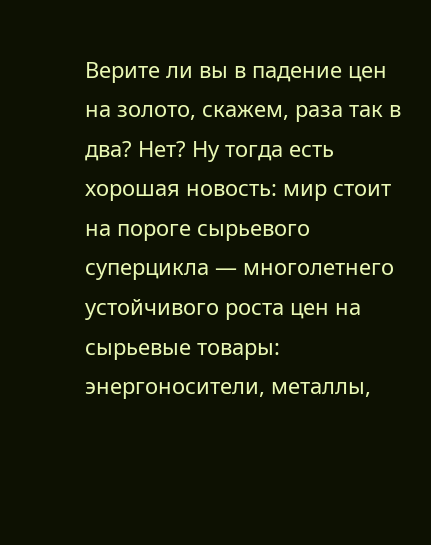Верите ли вы в падение цен на золото, скажем, раза так в два? Нет? Ну тогда есть хорошая новость: мир стоит на пороге сырьевого суперцикла ― многолетнего устойчивого роста цен на сырьевые товары: энергоносители, металлы,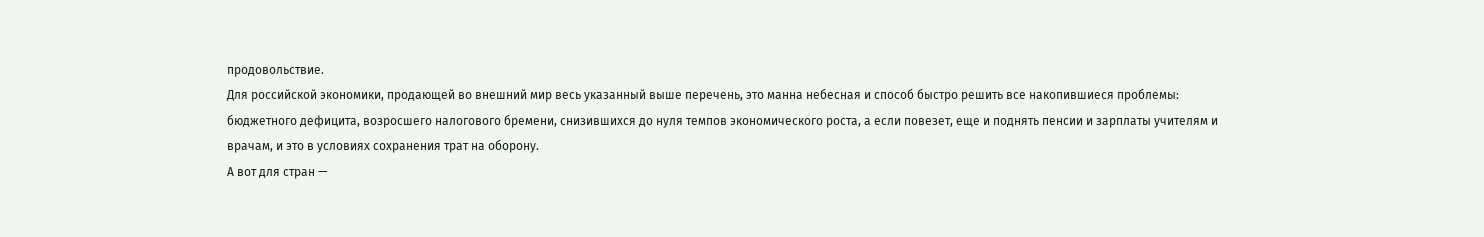продовольствие.
Для российской экономики, продающей во внешний мир весь указанный выше перечень, это манна небесная и способ быстро решить все накопившиеся проблемы: бюджетного дефицита, возросшего налогового бремени, снизившихся до нуля темпов экономического роста, а если повезет, еще и поднять пенсии и зарплаты учителям и врачам, и это в условиях сохранения трат на оборону.
А вот для стран —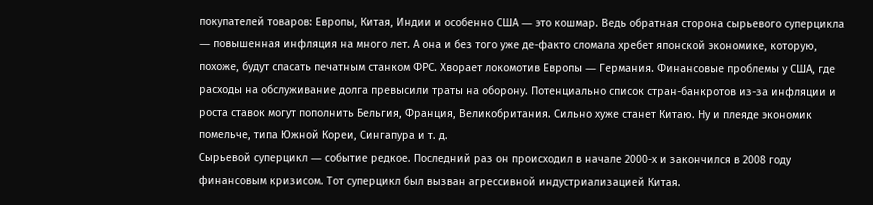покупателей товаров: Европы, Китая, Индии и особенно США ― это кошмар. Ведь обратная сторона сырьевого суперцикла ― повышенная инфляция на много лет. А она и без того уже де-факто сломала хребет японской экономике, которую, похоже, будут спасать печатным станком ФРС. Хворает локомотив Европы ― Германия. Финансовые проблемы у США, где расходы на обслуживание долга превысили траты на оборону. Потенциально список стран-банкротов из-за инфляции и роста ставок могут пополнить Бельгия, Франция, Великобритания. Сильно хуже станет Китаю. Ну и плеяде экономик помельче, типа Южной Кореи, Сингапура и т. д.
Сырьевой суперцикл ― событие редкое. Последний раз он происходил в начале 2000-х и закончился в 2008 году финансовым кризисом. Тот суперцикл был вызван агрессивной индустриализацией Китая.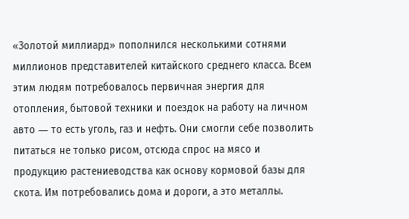«Золотой миллиард» пополнился несколькими сотнями миллионов представителей китайского среднего класса. Всем этим людям потребовалось первичная энергия для отопления, бытовой техники и поездок на работу на личном авто ― то есть уголь, газ и нефть. Они смогли себе позволить питаться не только рисом, отсюда спрос на мясо и продукцию растениеводства как основу кормовой базы для скота. Им потребовались дома и дороги, а это металлы.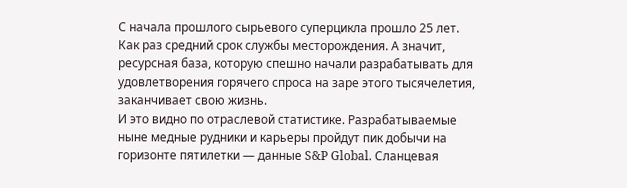С начала прошлого сырьевого суперцикла прошло 25 лет. Как раз средний срок службы месторождения. А значит, ресурсная база, которую спешно начали разрабатывать для удовлетворения горячего спроса на заре этого тысячелетия, заканчивает свою жизнь.
И это видно по отраслевой статистике. Разрабатываемые ныне медные рудники и карьеры пройдут пик добычи на горизонте пятилетки ― данные S&P Global. Сланцевая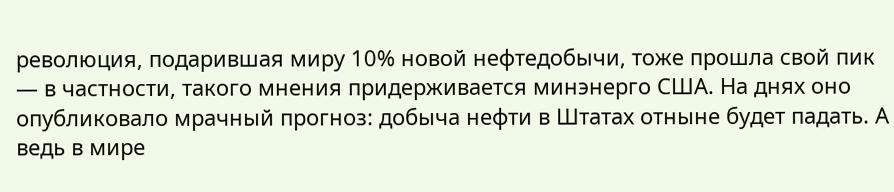революция, подарившая миру 10% новой нефтедобычи, тоже прошла свой пик — в частности, такого мнения придерживается минэнерго США. На днях оно опубликовало мрачный прогноз: добыча нефти в Штатах отныне будет падать. А ведь в мире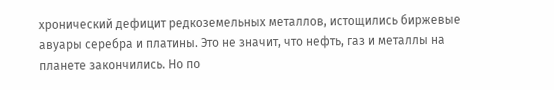хронический дефицит редкоземельных металлов, истощились биржевые авуары серебра и платины. Это не значит, что нефть, газ и металлы на планете закончились. Но по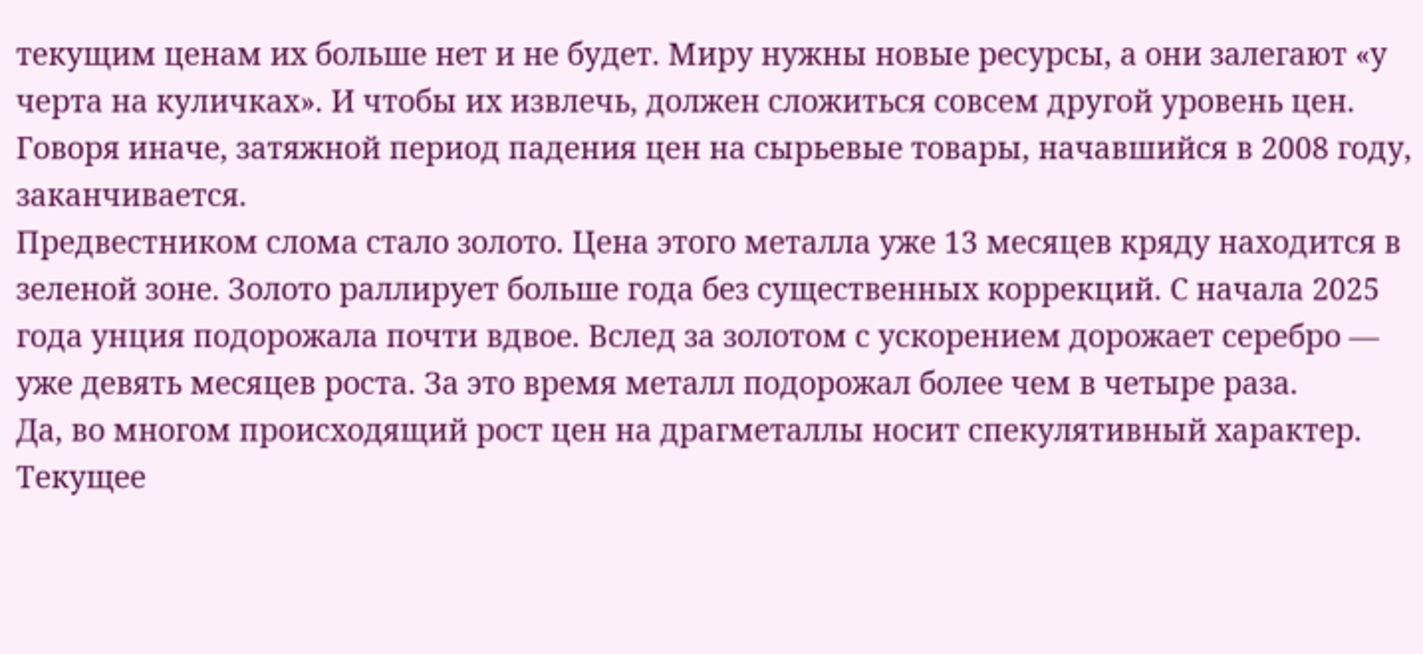текущим ценам их больше нет и не будет. Миру нужны новые ресурсы, а они залегают «у черта на куличках». И чтобы их извлечь, должен сложиться совсем другой уровень цен.
Говоря иначе, затяжной период падения цен на сырьевые товары, начавшийся в 2008 году, заканчивается.
Предвестником слома стало золото. Цена этого металла уже 13 месяцев кряду находится в зеленой зоне. Золото раллирует больше года без существенных коррекций. С начала 2025 года унция подорожала почти вдвое. Вслед за золотом с ускорением дорожает серебро — уже девять месяцев роста. За это время металл подорожал более чем в четыре раза.
Да, во многом происходящий рост цен на драгметаллы носит спекулятивный характер. Текущее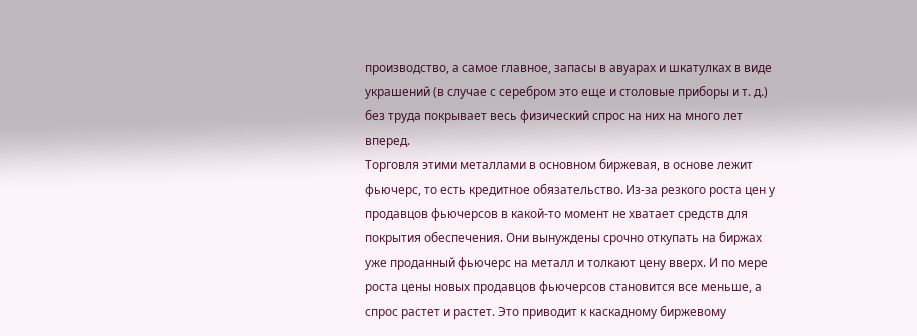производство, а самое главное, запасы в авуарах и шкатулках в виде украшений (в случае с серебром это еще и столовые приборы и т. д.) без труда покрывает весь физический спрос на них на много лет вперед.
Торговля этими металлами в основном биржевая, в основе лежит фьючерс, то есть кредитное обязательство. Из-за резкого роста цен у продавцов фьючерсов в какой-то момент не хватает средств для покрытия обеспечения. Они вынуждены срочно откупать на биржах уже проданный фьючерс на металл и толкают цену вверх. И по мере роста цены новых продавцов фьючерсов становится все меньше, а спрос растет и растет. Это приводит к каскадному биржевому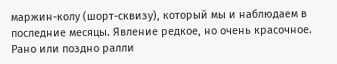маржин-колу (шорт-сквизу), который мы и наблюдаем в последние месяцы. Явление редкое, но очень красочное. Рано или поздно ралли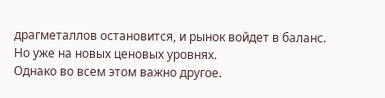драгметаллов остановится, и рынок войдет в баланс. Но уже на новых ценовых уровнях.
Однако во всем этом важно другое.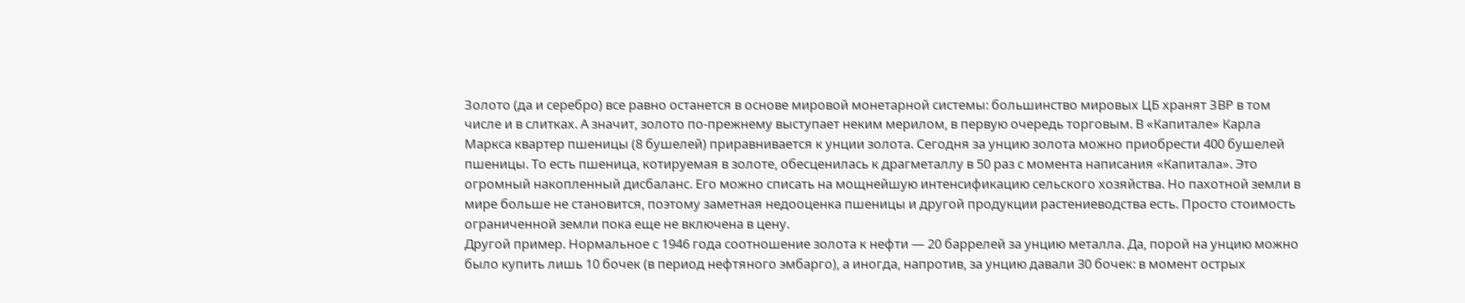Золото (да и серебро) все равно останется в основе мировой монетарной системы: большинство мировых ЦБ хранят ЗВР в том числе и в слитках. А значит, золото по-прежнему выступает неким мерилом, в первую очередь торговым. В «Капитале» Карла Маркса квартер пшеницы (8 бушелей) приравнивается к унции золота. Сегодня за унцию золота можно приобрести 400 бушелей пшеницы. То есть пшеница, котируемая в золоте, обесценилась к драгметаллу в 50 раз с момента написания «Капитала». Это огромный накопленный дисбаланс. Его можно списать на мощнейшую интенсификацию сельского хозяйства. Но пахотной земли в мире больше не становится, поэтому заметная недооценка пшеницы и другой продукции растениеводства есть. Просто стоимость ограниченной земли пока еще не включена в цену.
Другой пример. Нормальное с 1946 года соотношение золота к нефти ― 20 баррелей за унцию металла. Да, порой на унцию можно было купить лишь 10 бочек (в период нефтяного эмбарго), а иногда, напротив, за унцию давали 30 бочек: в момент острых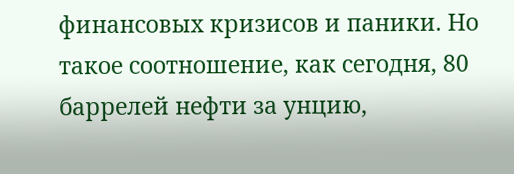финансовых кризисов и паники. Но такое соотношение, как сегодня, 80 баррелей нефти за унцию,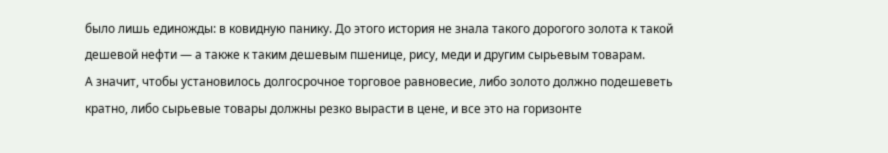было лишь единожды: в ковидную панику. До этого история не знала такого дорогого золота к такой дешевой нефти — а также к таким дешевым пшенице, рису, меди и другим сырьевым товарам.
А значит, чтобы установилось долгосрочное торговое равновесие, либо золото должно подешеветь кратно, либо сырьевые товары должны резко вырасти в цене, и все это на горизонте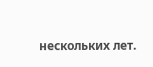нескольких лет.